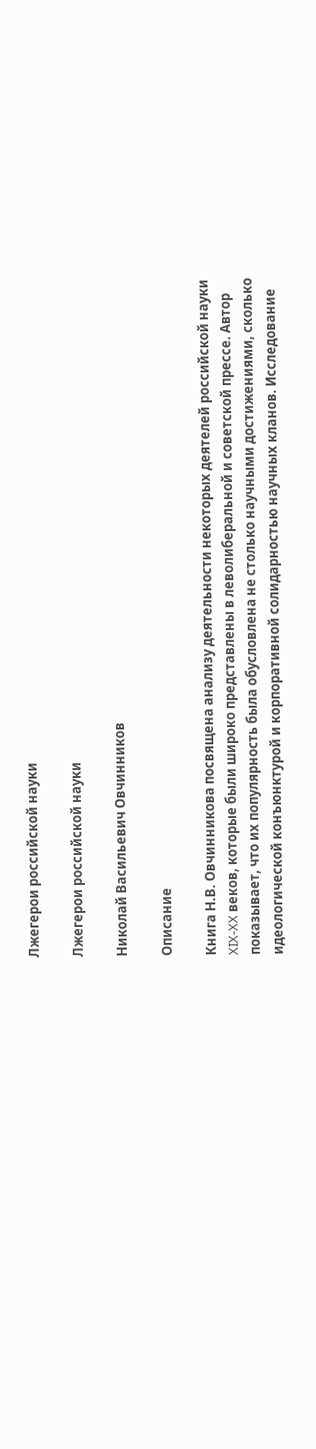Лжегерои российской науки

Лжегерои российской науки

Николай Васильевич Овчинников

Описание

Книга Н.В. Овчинникова посвящена анализу деятельности некоторых деятелей российской науки XIX-XX веков, которые были широко представлены в леволиберальной и советской прессе. Автор показывает, что их популярность была обусловлена не столько научными достижениями, сколько идеологической конъюнктурой и корпоративной солидарностью научных кланов. Исследование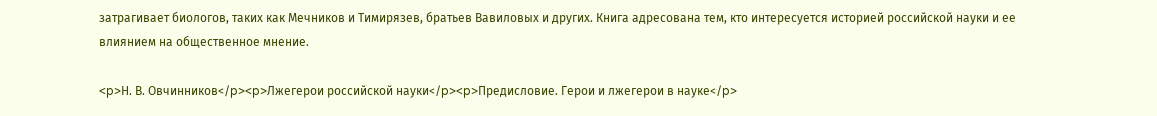затрагивает биологов, таких как Мечников и Тимирязев, братьев Вавиловых и других. Книга адресована тем, кто интересуется историей российской науки и ее влиянием на общественное мнение.

<p>Н. В. Овчинников</p><p>Лжегерои российской науки</p><p>Предисловие. Герои и лжегерои в науке</p>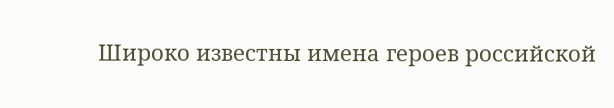Широко известны имена героев российской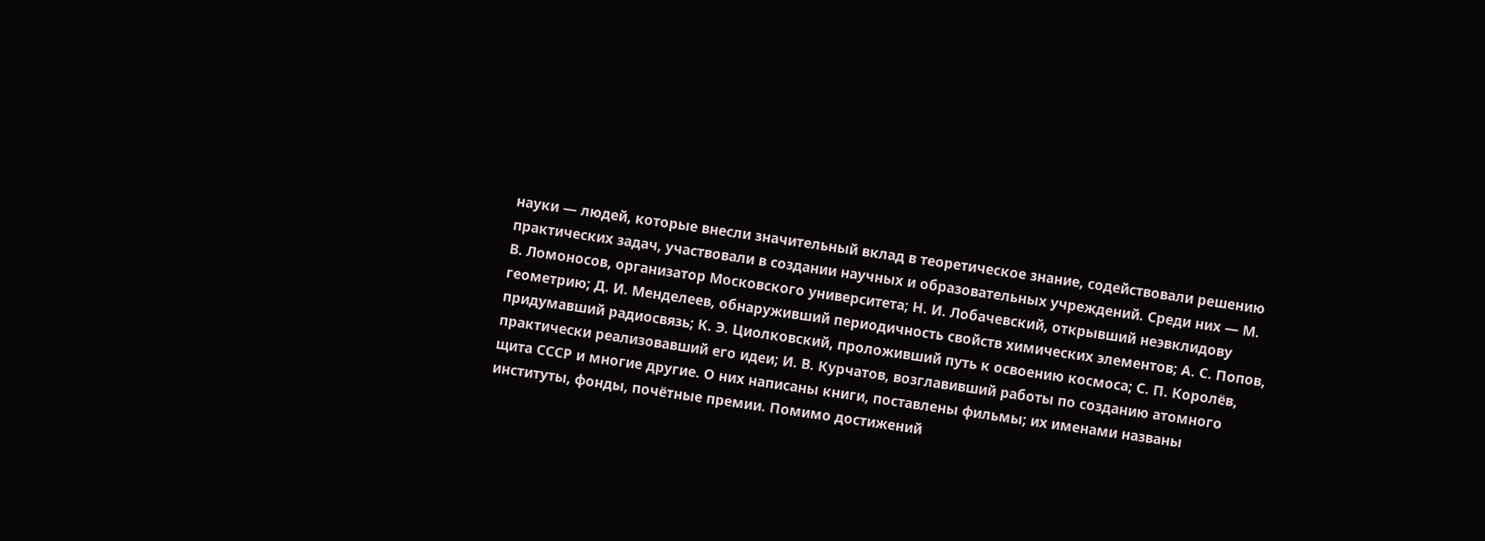науки ― людей, которые внесли значительный вклад в теоретическое знание, содействовали решению практических задач, участвовали в создании научных и образовательных учреждений. Среди них ― М. В. Ломоносов, организатор Московского университета; Н. И. Лобачевский, открывший неэвклидову геометрию; Д. И. Менделеев, обнаруживший периодичность свойств химических элементов; А. С. Попов, придумавший радиосвязь; К. Э. Циолковский, проложивший путь к освоению космоса; С. П. Королёв, практически реализовавший его идеи; И. В. Курчатов, возглавивший работы по созданию атомного щита СССР и многие другие. О них написаны книги, поставлены фильмы; их именами названы институты, фонды, почётные премии. Помимо достижений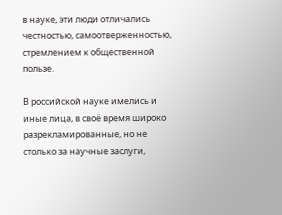в науке, эти люди отличались честностью, самоотверженностью, стремлением к общественной пользе.

В российской науке имелись и иные лица, в своё время широко разрекламированные, но не столько за научные заслуги,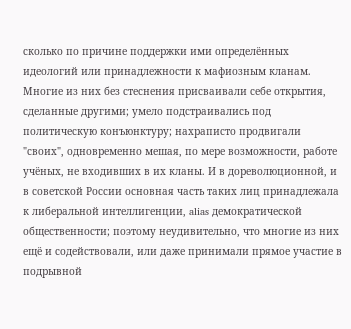сколько по причине поддержки ими определённых идеологий или принадлежности к мафиозным кланам. Многие из них без стеснения присваивали себе открытия, сделанные другими; умело подстраивались под политическую конъюнктуру; нахраписто продвигали "своих", одновременно мешая, по мере возможности, работе учёных, не входивших в их кланы. И в дореволюционной, и в советской России основная часть таких лиц принадлежала к либеральной интеллигенции, alias демократической общественности; поэтому неудивительно, что многие из них ещё и содействовали, или даже принимали прямое участие в подрывной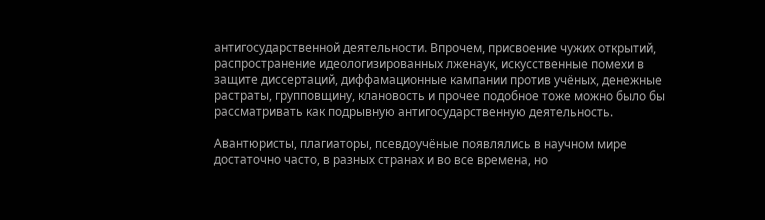антигосударственной деятельности. Впрочем, присвоение чужих открытий, распространение идеологизированных лженаук, искусственные помехи в защите диссертаций, диффамационные кампании против учёных, денежные растраты, групповщину, клановость и прочее подобное тоже можно было бы рассматривать как подрывную антигосударственную деятельность.

Авантюристы, плагиаторы, псевдоучёные появлялись в научном мире достаточно часто, в разных странах и во все времена, но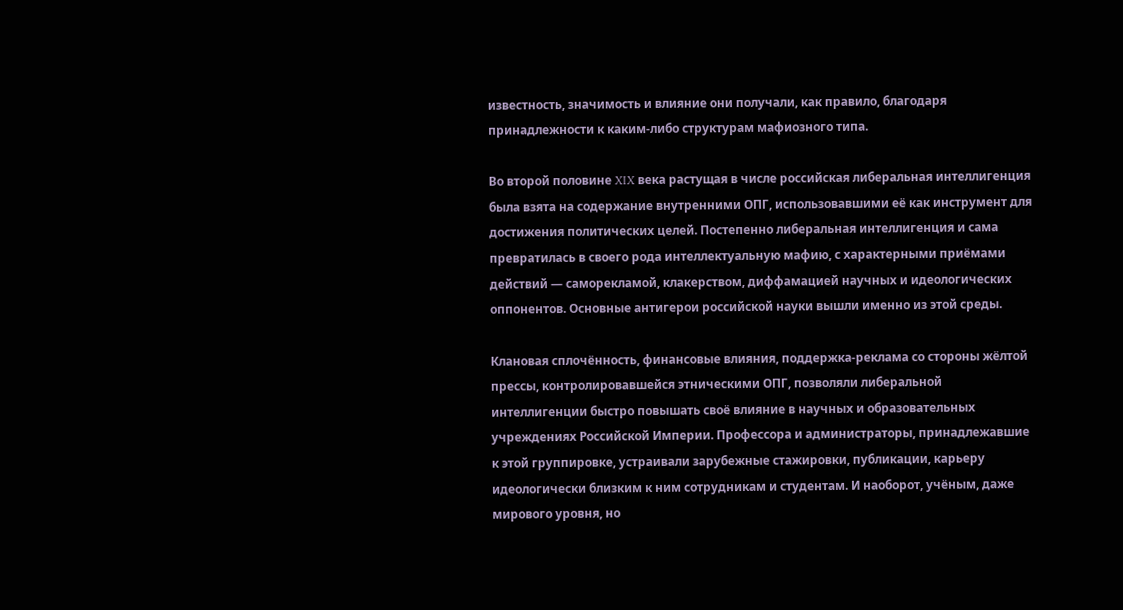известность, значимость и влияние они получали, как правило, благодаря принадлежности к каким-либо структурам мафиозного типа.

Во второй половине XIX века растущая в числе российская либеральная интеллигенция была взята на содержание внутренними ОПГ, использовавшими её как инструмент для достижения политических целей. Постепенно либеральная интеллигенция и сама превратилась в своего рода интеллектуальную мафию, с характерными приёмами действий ― саморекламой, клакерством, диффамацией научных и идеологических оппонентов. Основные антигерои российской науки вышли именно из этой среды.

Клановая сплочённость, финансовые влияния, поддержка-реклама со стороны жёлтой прессы, контролировавшейся этническими ОПГ, позволяли либеральной интеллигенции быстро повышать своё влияние в научных и образовательных учреждениях Российской Империи. Профессора и администраторы, принадлежавшие к этой группировке, устраивали зарубежные стажировки, публикации, карьеру идеологически близким к ним сотрудникам и студентам. И наоборот, учёным, даже мирового уровня, но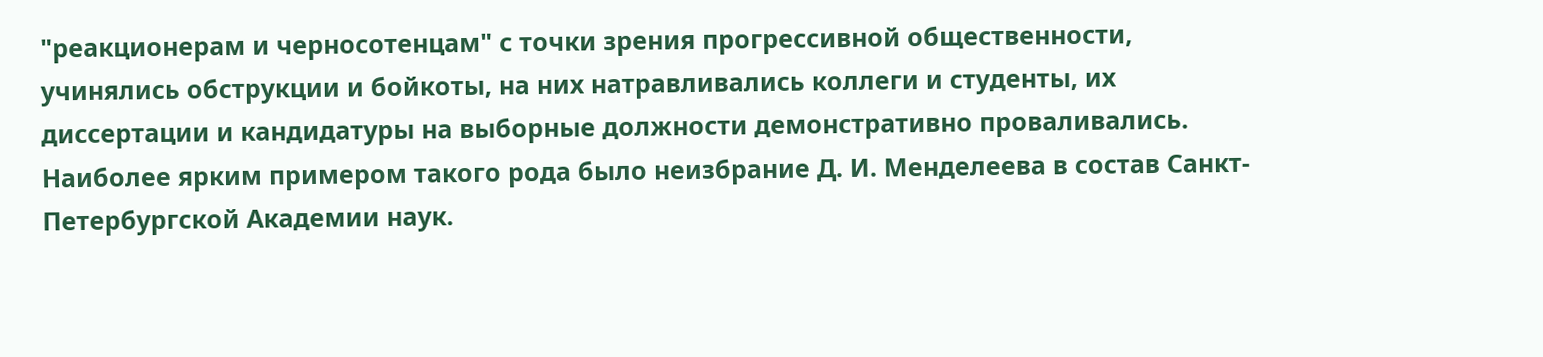"реакционерам и черносотенцам" с точки зрения прогрессивной общественности, учинялись обструкции и бойкоты, на них натравливались коллеги и студенты, их диссертации и кандидатуры на выборные должности демонстративно проваливались. Наиболее ярким примером такого рода было неизбрание Д. И. Менделеева в состав Санкт-Петербургской Академии наук.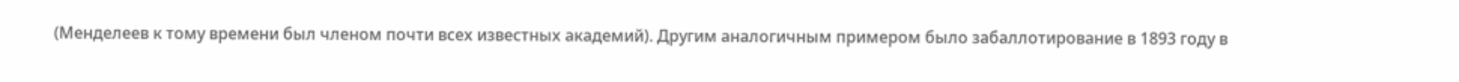(Менделеев к тому времени был членом почти всех известных академий). Другим аналогичным примером было забаллотирование в 1893 году в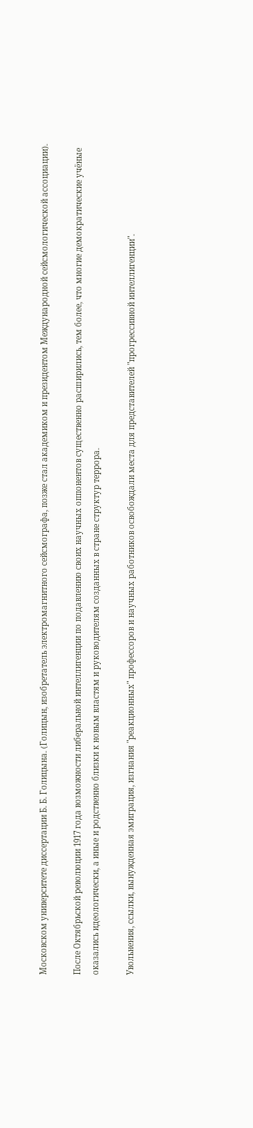Московском университете диссертации Б. Б. Голицына. (Голицын, изобретатель электромагнитного сейсмографа, позже стал академиком и президентом Международной сейсмологической ассоциации).

После Октябрьской революции 1917 года возможности либеральной интеллигенции по подавлению своих научных оппонентов существенно расширились, тем более, что многие демократические учёные оказались идеологически, а иные и родственно близки к новым властям и руководителям созданных в стране структур террора.

Увольнения, ссылки, вынужденная эмиграция, изгнания "реакционных" профессоров и научных работников освобождали места для представителей "прогрессивной интеллигенции".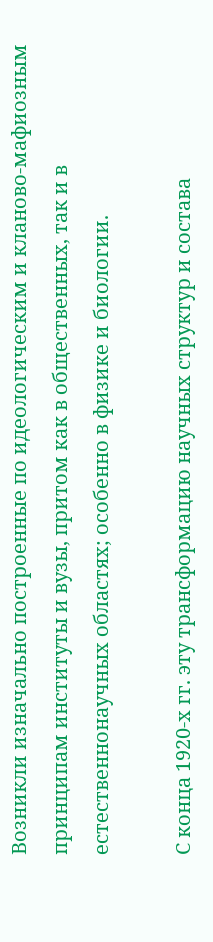Возникли изначально построенные по идеологическим и кланово-мафиозным принципам институты и вузы, притом как в общественных, так и в естественнонаучных областях; особенно в физике и биологии.

С конца 1920-х гг. эту трансформацию научных структур и состава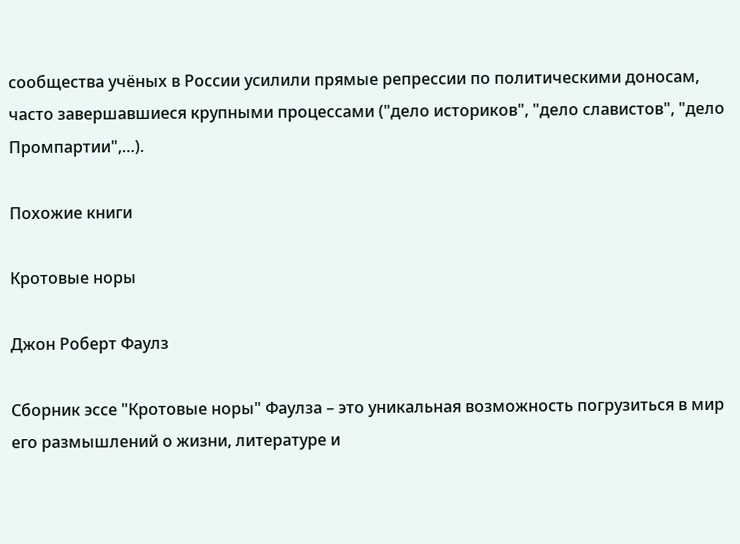сообщества учёных в России усилили прямые репрессии по политическими доносам, часто завершавшиеся крупными процессами ("дело историков", "дело славистов", "дело Промпартии",…).

Похожие книги

Кротовые норы

Джон Роберт Фаулз

Сборник эссе "Кротовые норы" Фаулза – это уникальная возможность погрузиться в мир его размышлений о жизни, литературе и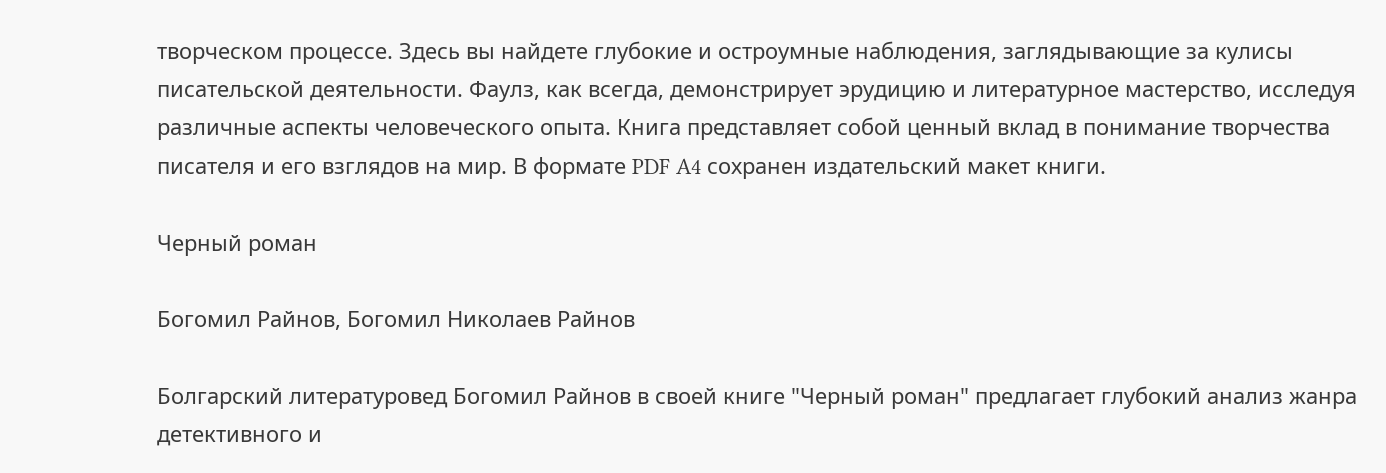творческом процессе. Здесь вы найдете глубокие и остроумные наблюдения, заглядывающие за кулисы писательской деятельности. Фаулз, как всегда, демонстрирует эрудицию и литературное мастерство, исследуя различные аспекты человеческого опыта. Книга представляет собой ценный вклад в понимание творчества писателя и его взглядов на мир. В формате PDF A4 сохранен издательский макет книги.

Черный роман

Богомил Райнов, Богомил Николаев Райнов

Болгарский литературовед Богомил Райнов в своей книге "Черный роман" предлагает глубокий анализ жанра детективного и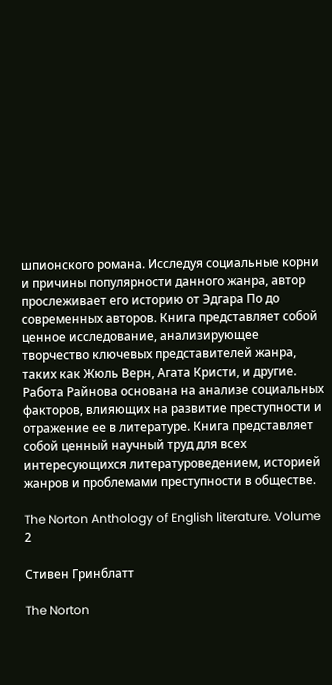шпионского романа. Исследуя социальные корни и причины популярности данного жанра, автор прослеживает его историю от Эдгара По до современных авторов. Книга представляет собой ценное исследование, анализирующее творчество ключевых представителей жанра, таких как Жюль Верн, Агата Кристи, и другие. Работа Райнова основана на анализе социальных факторов, влияющих на развитие преступности и отражение ее в литературе. Книга представляет собой ценный научный труд для всех интересующихся литературоведением, историей жанров и проблемами преступности в обществе.

The Norton Anthology of English literature. Volume 2

Стивен Гринблатт

The Norton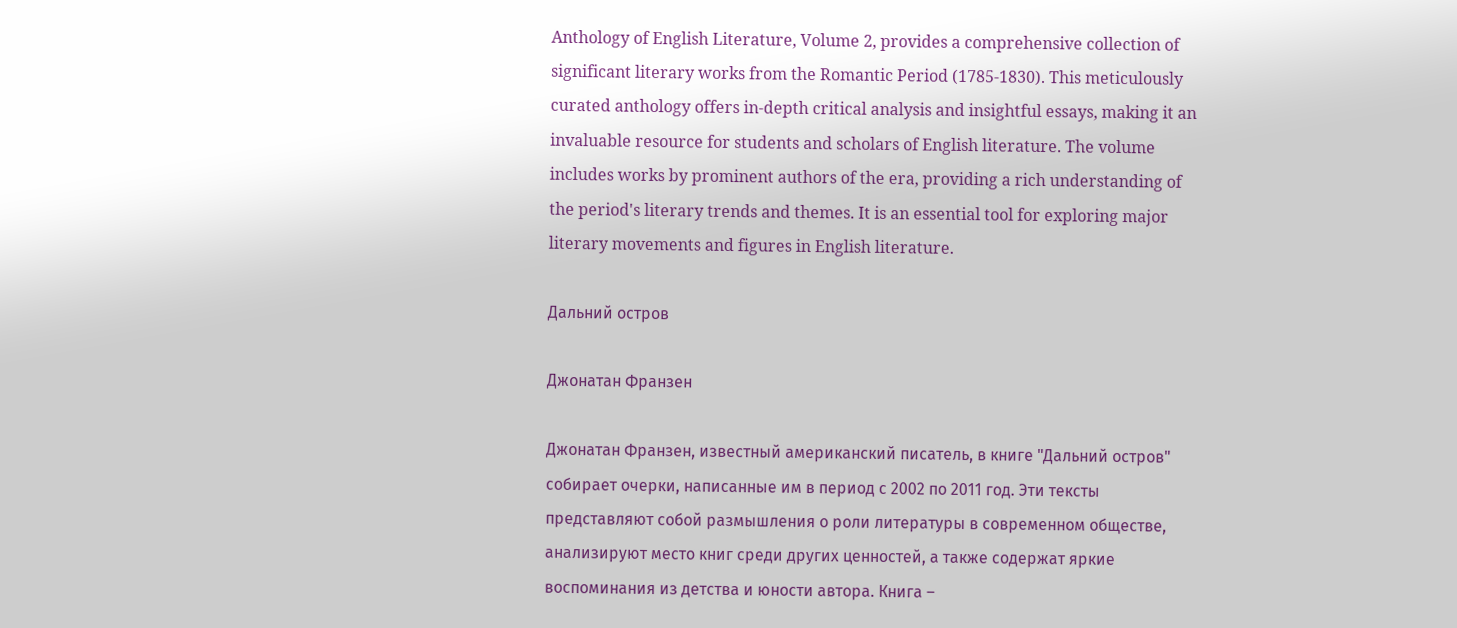Anthology of English Literature, Volume 2, provides a comprehensive collection of significant literary works from the Romantic Period (1785-1830). This meticulously curated anthology offers in-depth critical analysis and insightful essays, making it an invaluable resource for students and scholars of English literature. The volume includes works by prominent authors of the era, providing a rich understanding of the period's literary trends and themes. It is an essential tool for exploring major literary movements and figures in English literature.

Дальний остров

Джонатан Франзен

Джонатан Франзен, известный американский писатель, в книге "Дальний остров" собирает очерки, написанные им в период с 2002 по 2011 год. Эти тексты представляют собой размышления о роли литературы в современном обществе, анализируют место книг среди других ценностей, а также содержат яркие воспоминания из детства и юности автора. Книга –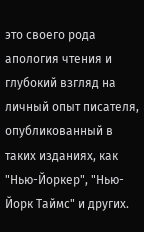это своего рода апология чтения и глубокий взгляд на личный опыт писателя, опубликованный в таких изданиях, как "Нью-Йоркер", "Нью-Йорк Таймс" и других.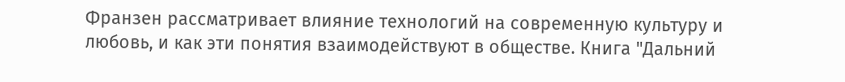Франзен рассматривает влияние технологий на современную культуру и любовь, и как эти понятия взаимодействуют в обществе. Книга "Дальний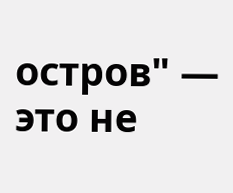остров" — это не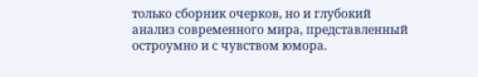только сборник очерков, но и глубокий анализ современного мира, представленный остроумно и с чувством юмора.